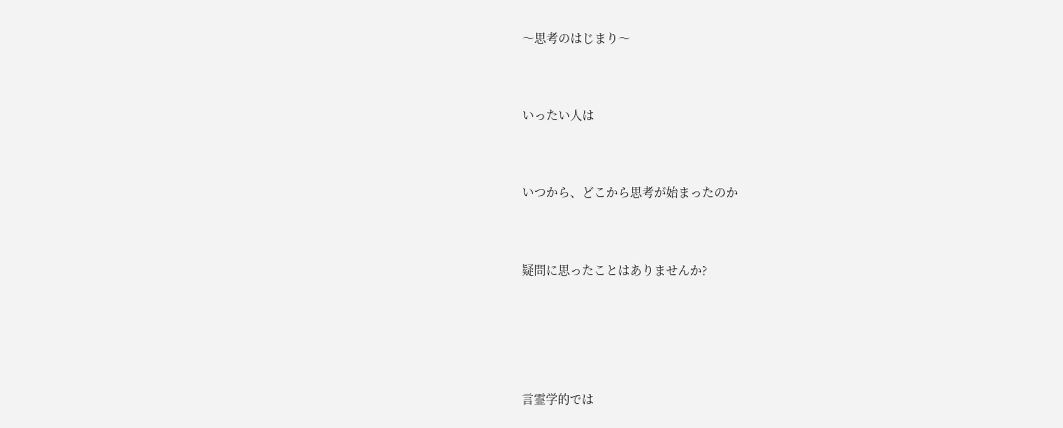〜思考のはじまり〜


いったい人は


いつから、どこから思考が始まったのか


疑問に思ったことはありませんか?




言霊学的では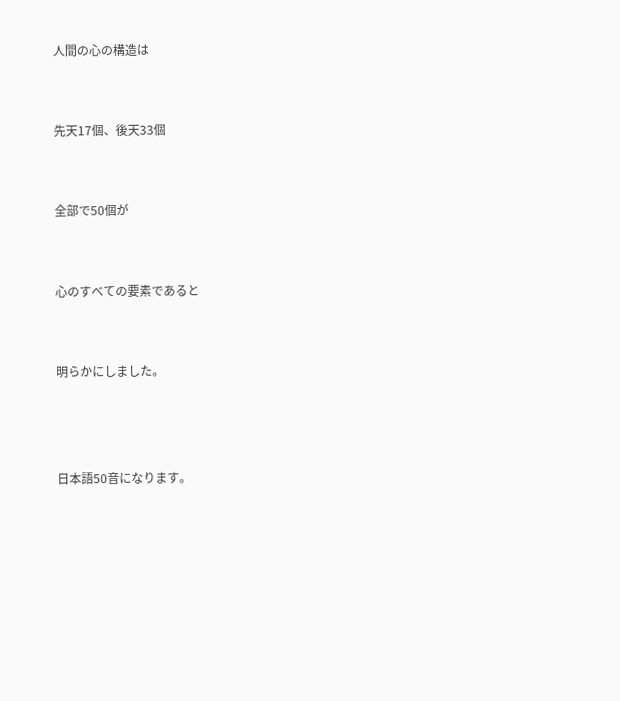人間の心の構造は


先天17個、後天33個


全部で50個が


心のすべての要素であると


明らかにしました。



日本語50音になります。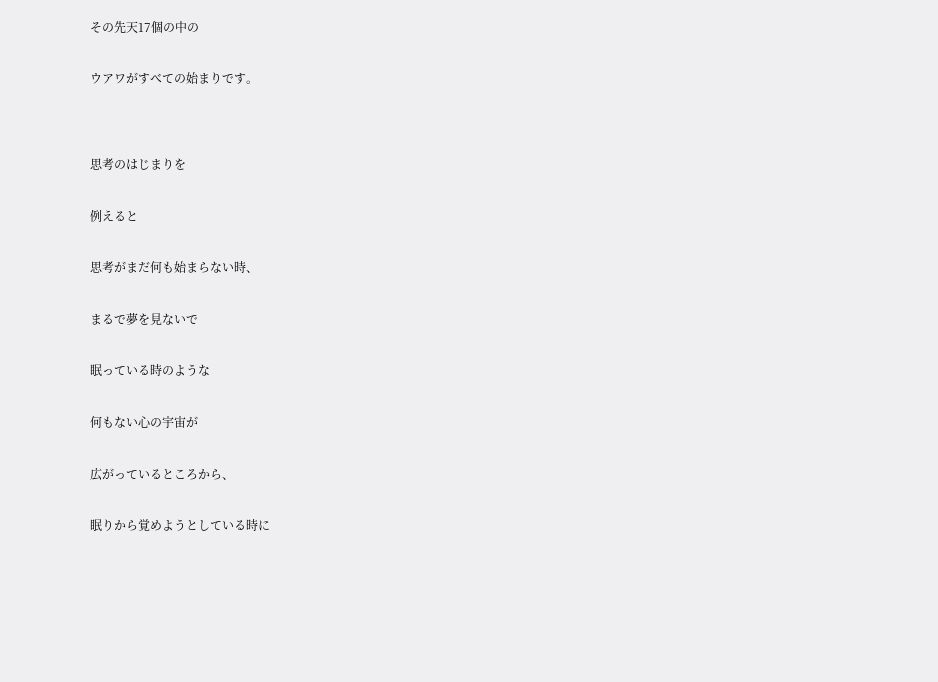その先天17個の中の


ウアワがすべての始まりです。




思考のはじまりを


例えると


思考がまだ何も始まらない時、


まるで夢を見ないで


眠っている時のような


何もない心の宇宙が


広がっているところから、


眠りから覚めようとしている時に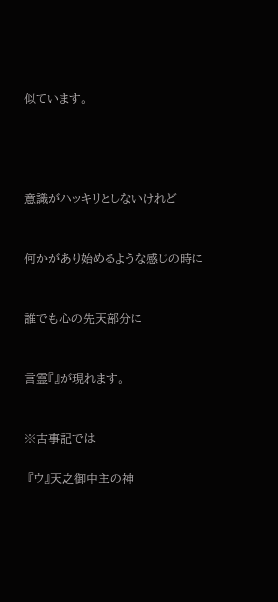似ています。




意識がハッキリとしないけれど


何かがあり始めるような感じの時に


誰でも心の先天部分に


言霊『』が現れます。


※古事記では

 『ウ』天之御中主の神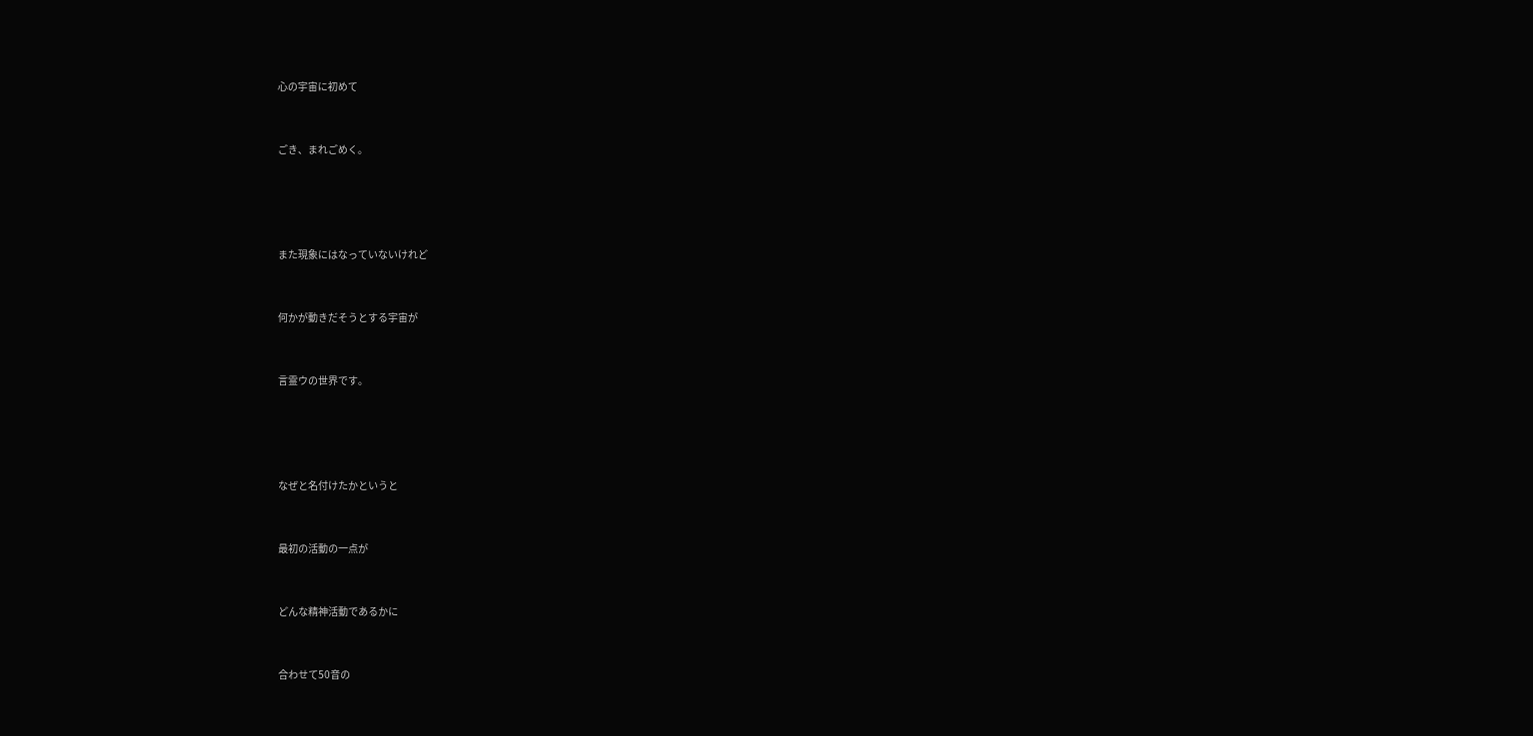心の宇宙に初めて


ごき、まれごめく。




また現象にはなっていないけれど


何かが動きだそうとする宇宙が


言霊ウの世界です。




なぜと名付けたかというと


最初の活動の一点が


どんな精神活動であるかに


合わせて50音の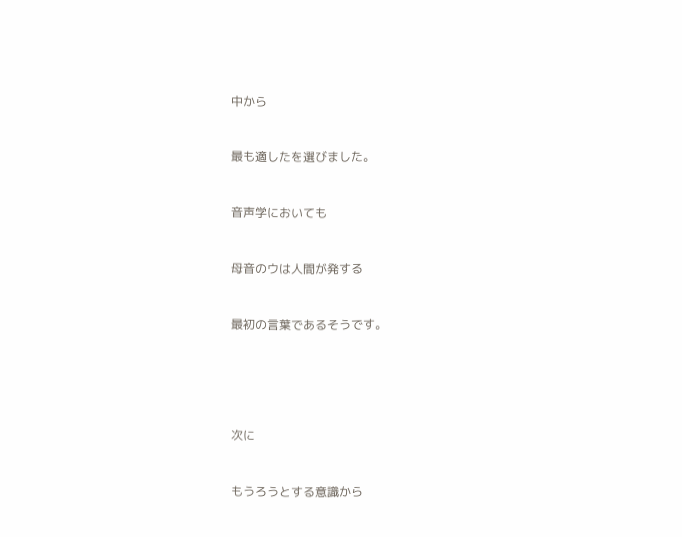中から


最も適したを選びました。


音声学においても


母音のウは人間が発する


最初の言葉であるそうです。





次に


もうろうとする意識から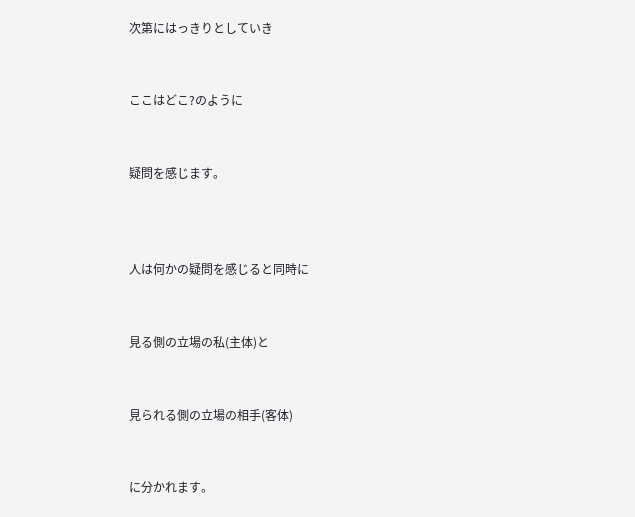次第にはっきりとしていき


ここはどこ?のように


疑問を感じます。



人は何かの疑問を感じると同時に


見る側の立場の私(主体)と


見られる側の立場の相手(客体)


に分かれます。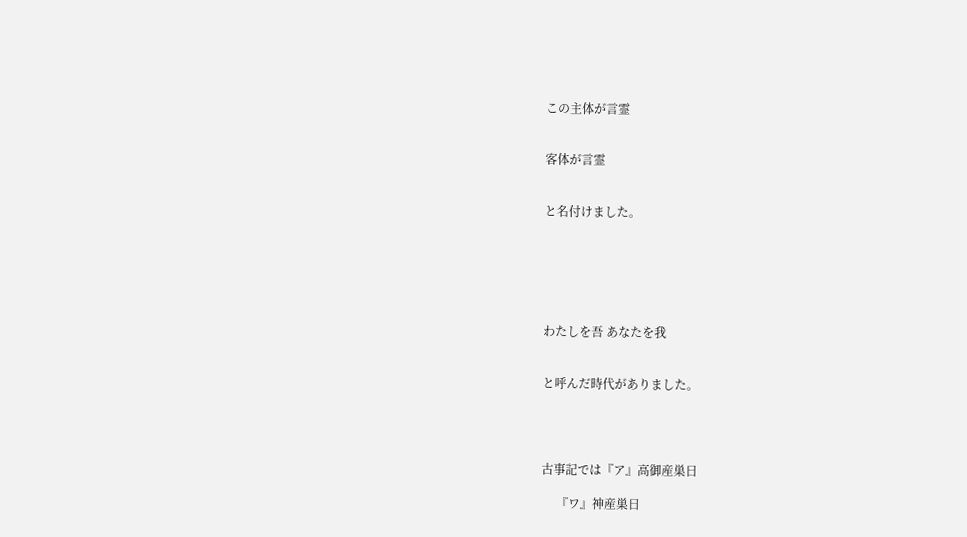この主体が言霊


客体が言霊


と名付けました。






わたしを吾 あなたを我


と呼んだ時代がありました。




古事記では『ア』高御産巣日

     『ワ』神産巣日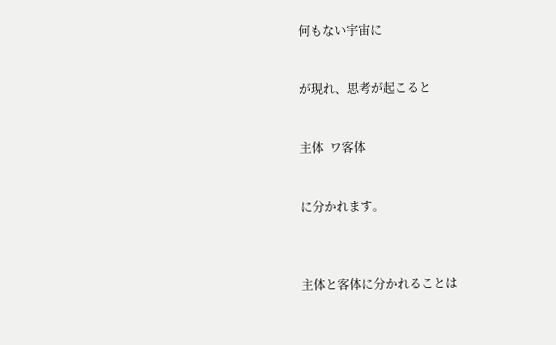何もない宇宙に


が現れ、思考が起こると


主体  ワ客体


に分かれます。



主体と客体に分かれることは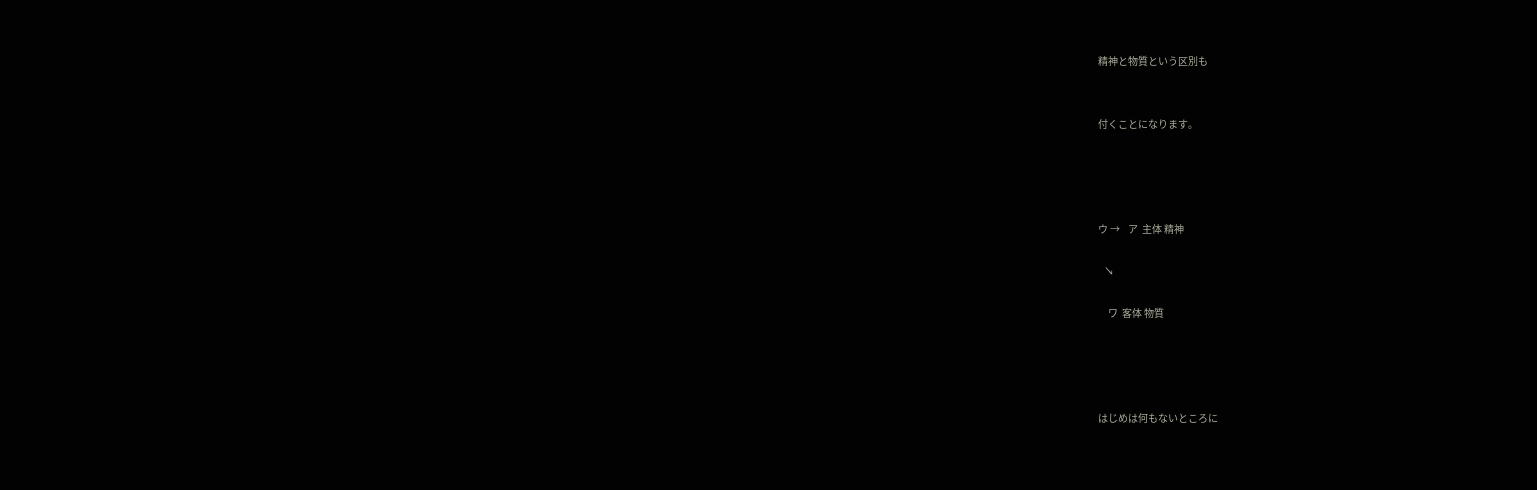精神と物質という区別も


付くことになります。




ウ →    ア  主体 精神

   ↘

     ワ  客体 物質




はじめは何もないところに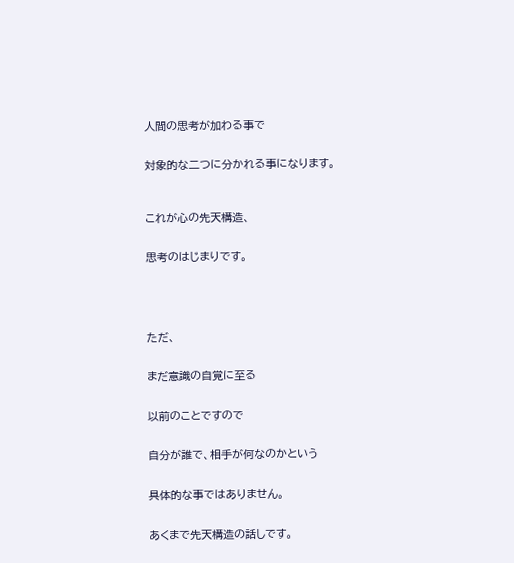人間の思考が加わる事で


対象的な二つに分かれる事になります。



これが心の先天構造、


思考のはじまりです。





ただ、


まだ意識の自覚に至る


以前のことですので


自分が誰で、相手が何なのかという


具体的な事ではありません。


あくまで先天構造の話しです。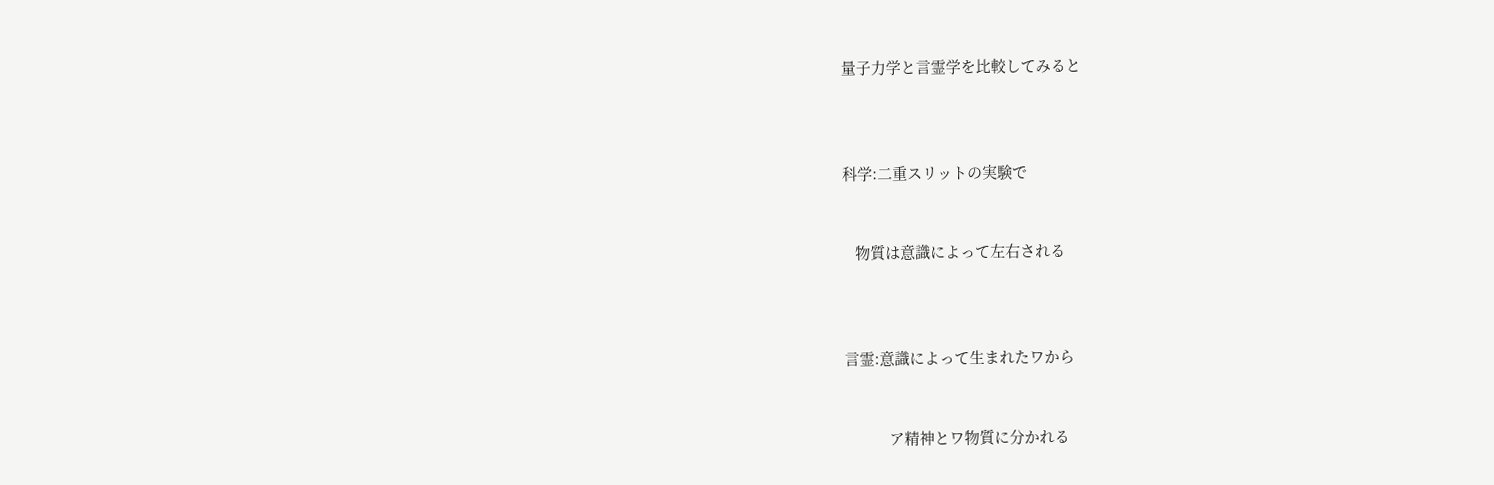量子力学と言霊学を比較してみると



科学:二重スリットの実験で


   物質は意識によって左右される



言霊:意識によって生まれたワから


           ア精神とワ物質に分かれる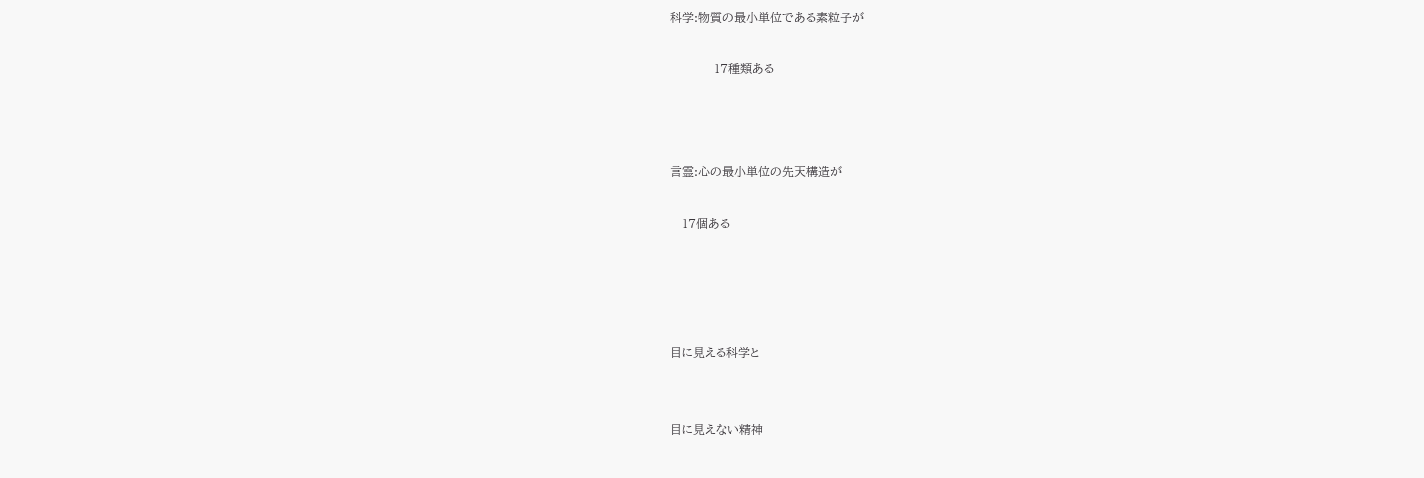科学:物質の最小単位である素粒子が

           17種類ある



言霊:心の最小単位の先天構造が

   17個ある




目に見える科学と


目に見えない精神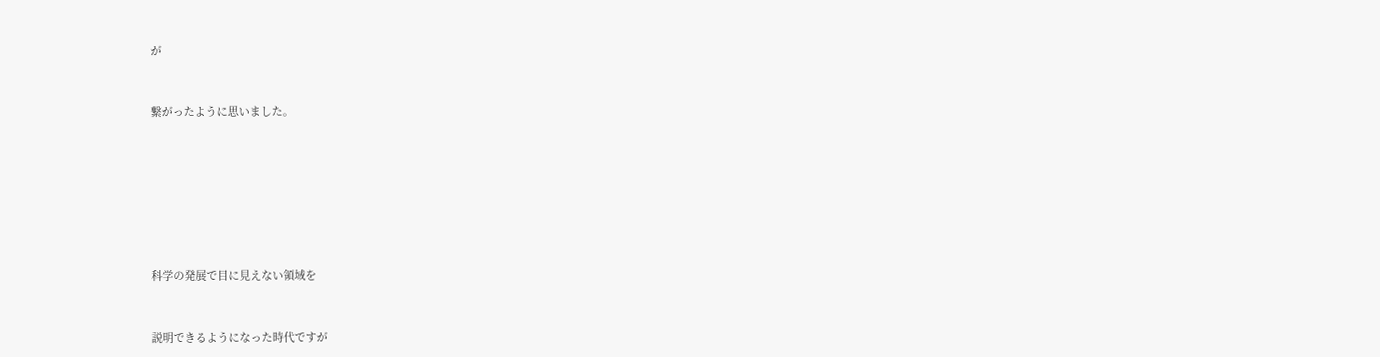が


繋がったように思いました。







科学の発展で目に見えない領域を


説明できるようになった時代ですが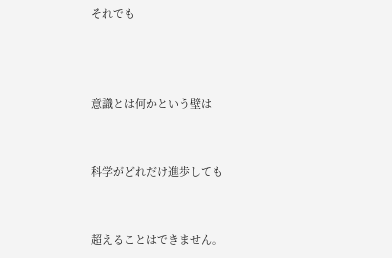それでも



意識とは何かという壁は


科学がどれだけ進歩しても


超えることはできません。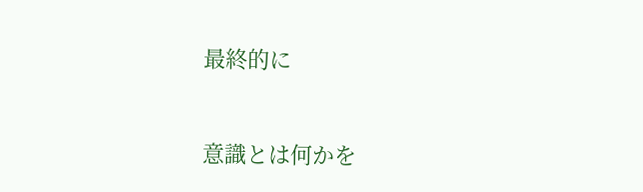最終的に


意識とは何かを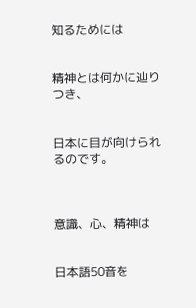知るためには


精神とは何かに辿りつき、


日本に目が向けられるのです。



意識、心、精神は


日本語50音を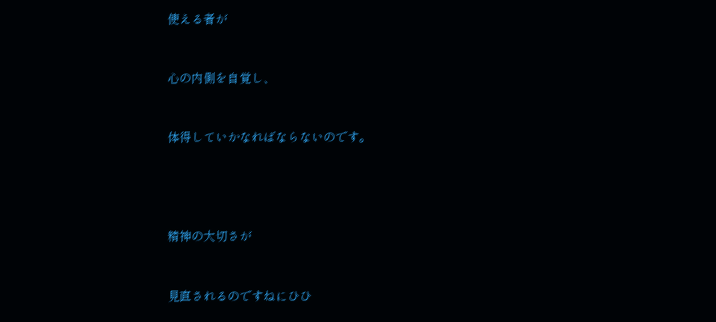使える者が


心の内側を自覚し、


体得していかなればならないのです。




精神の大切さが


見直されるのですねにひひ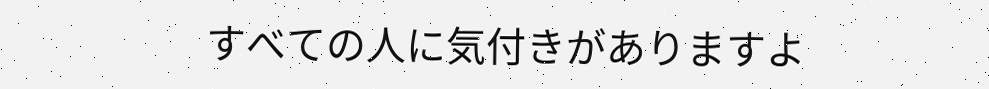すべての人に気付きがありますよ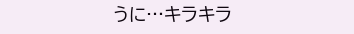うに…キラキラ